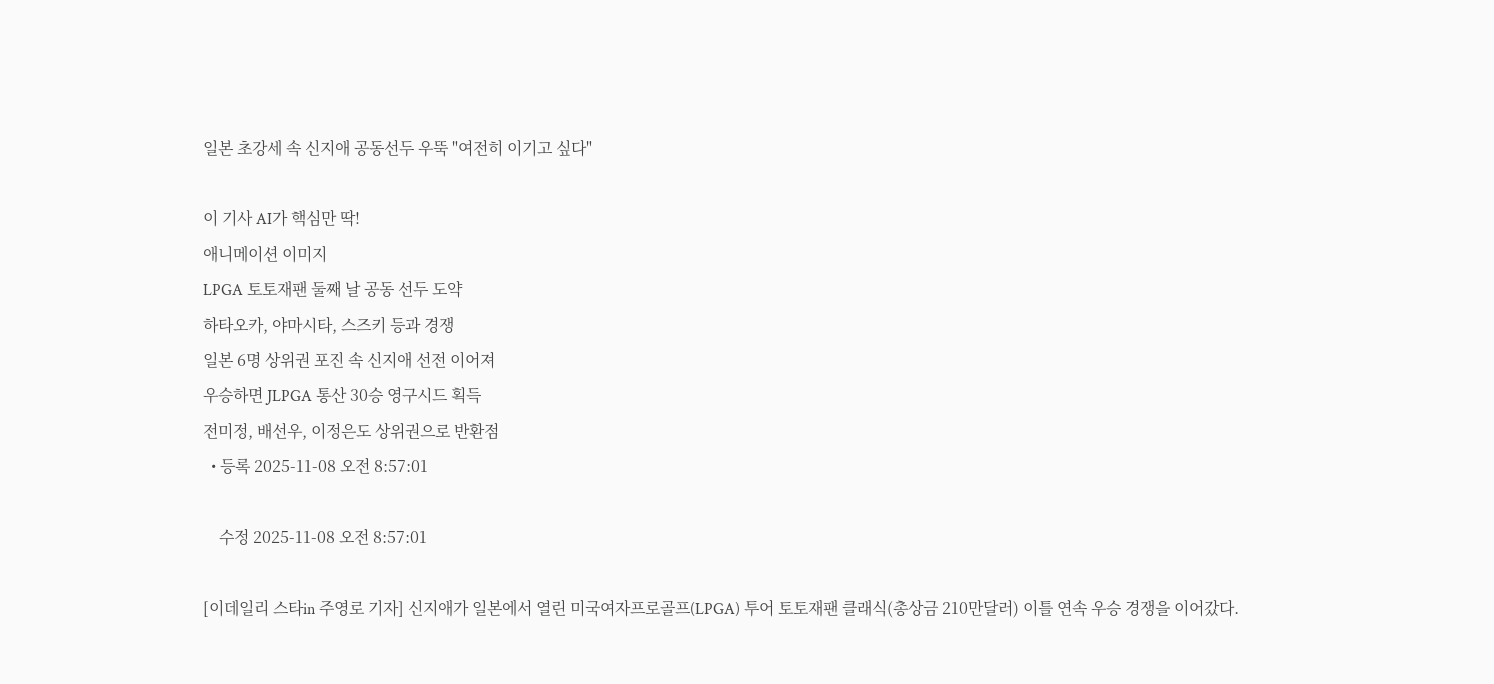일본 초강세 속 신지애 공동선두 우뚝 "여전히 이기고 싶다"

이 기사 AI가 핵심만 딱!
애니메이션 이미지
LPGA 토토재팬 둘째 날 공동 선두 도약
하타오카, 야마시타, 스즈키 등과 경쟁
일본 6명 상위권 포진 속 신지애 선전 이어져
우승하면 JLPGA 통산 30승 영구시드 획득
전미정, 배선우, 이정은도 상위권으로 반환점
  • 등록 2025-11-08 오전 8:57:01

    수정 2025-11-08 오전 8:57:01

[이데일리 스타in 주영로 기자] 신지애가 일본에서 열린 미국여자프로골프(LPGA) 투어 토토재팬 클래식(총상금 210만달러) 이틀 연속 우승 경쟁을 이어갔다.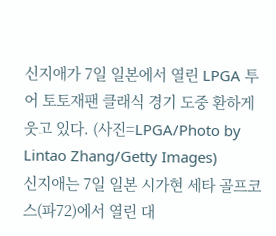신지애가 7일 일본에서 열린 LPGA 투어 토토재팬 클래식 경기 도중 환하게 웃고 있다. (사진=LPGA/Photo by Lintao Zhang/Getty Images)
신지애는 7일 일본 시가현 세타 골프코스(파72)에서 열린 대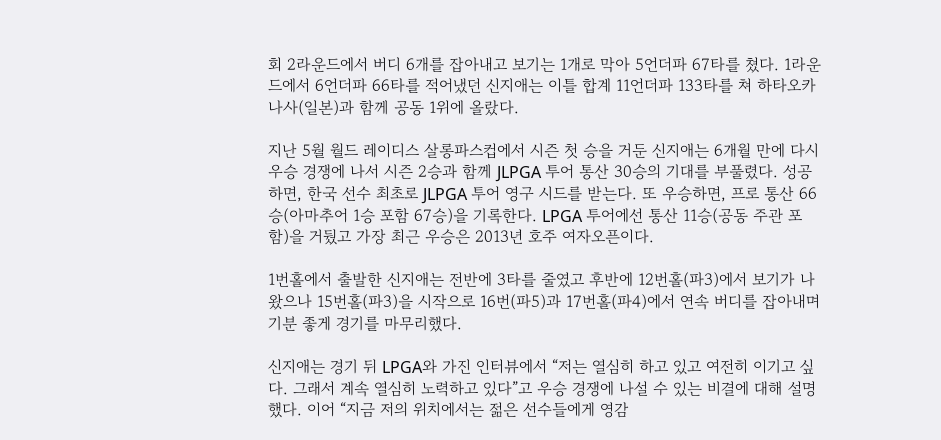회 2라운드에서 버디 6개를 잡아내고 보기는 1개로 막아 5언더파 67타를 쳤다. 1라운드에서 6언더파 66타를 적어냈던 신지애는 이틀 합계 11언더파 133타를 쳐 하타오카 나사(일본)과 함께 공동 1위에 올랐다.

지난 5월 월드 레이디스 살롱파스컵에서 시즌 첫 승을 거둔 신지애는 6개월 만에 다시 우승 경쟁에 나서 시즌 2승과 함께 JLPGA 투어 통산 30승의 기대를 부풀렸다. 성공하면, 한국 선수 최초로 JLPGA 투어 영구 시드를 받는다. 또 우승하면, 프로 통산 66승(아마추어 1승 포함 67승)을 기록한다. LPGA 투어에선 통산 11승(공동 주관 포함)을 거뒀고 가장 최근 우승은 2013년 호주 여자오픈이다.

1번홀에서 출발한 신지애는 전반에 3타를 줄였고 후반에 12번홀(파3)에서 보기가 나왔으나 15번홀(파3)을 시작으로 16번(파5)과 17번홀(파4)에서 연속 버디를 잡아내며 기분 좋게 경기를 마무리했다.

신지애는 경기 뒤 LPGA와 가진 인터뷰에서 “저는 열심히 하고 있고 여전히 이기고 싶다. 그래서 계속 열심히 노력하고 있다”고 우승 경쟁에 나설 수 있는 비결에 대해 설명했다. 이어 “지금 저의 위치에서는 젊은 선수들에게 영감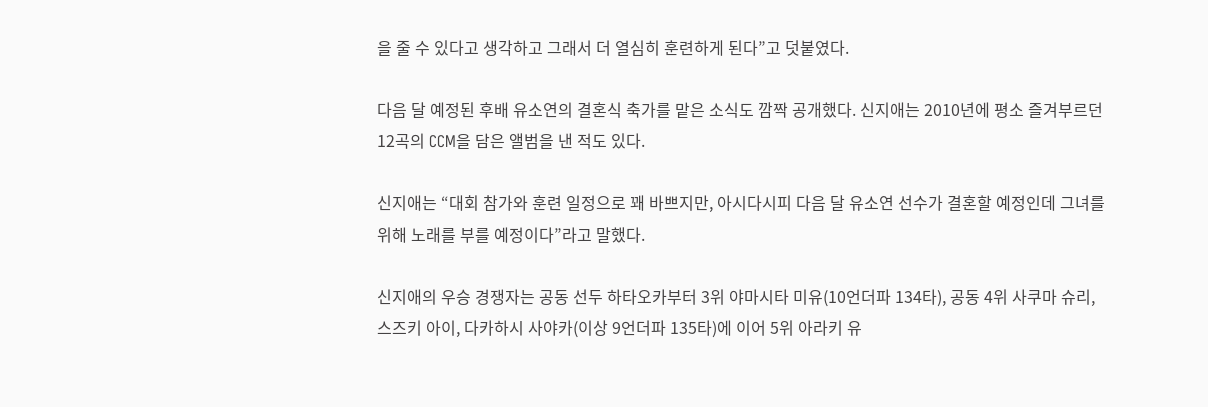을 줄 수 있다고 생각하고 그래서 더 열심히 훈련하게 된다”고 덧붙였다.

다음 달 예정된 후배 유소연의 결혼식 축가를 맡은 소식도 깜짝 공개했다. 신지애는 2010년에 평소 즐겨부르던 12곡의 CCM을 담은 앨범을 낸 적도 있다.

신지애는 “대회 참가와 훈련 일정으로 꽤 바쁘지만, 아시다시피 다음 달 유소연 선수가 결혼할 예정인데 그녀를 위해 노래를 부를 예정이다”라고 말했다.

신지애의 우승 경쟁자는 공동 선두 하타오카부터 3위 야마시타 미유(10언더파 134타), 공동 4위 사쿠마 슈리, 스즈키 아이, 다카하시 사야카(이상 9언더파 135타)에 이어 5위 아라키 유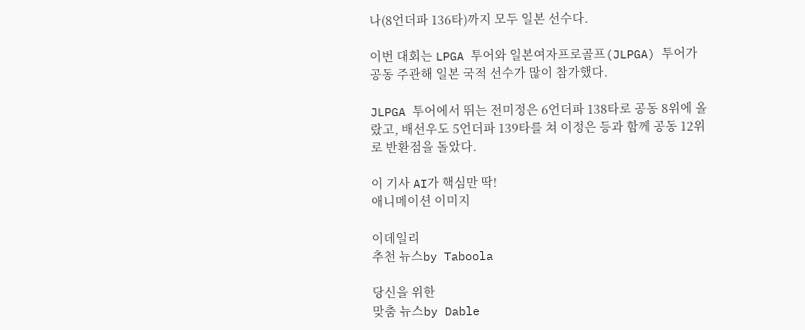나(8언더파 136타)까지 모두 일본 선수다.

이번 대회는 LPGA 투어와 일본여자프로골프(JLPGA) 투어가 공동 주관해 일본 국적 선수가 많이 참가했다.

JLPGA 투어에서 뛰는 전미정은 6언더파 138타로 공동 8위에 올랐고, 배선우도 5언더파 139타를 쳐 이정은 등과 함께 공동 12위로 반환점을 돌았다.

이 기사 AI가 핵심만 딱!
애니메이션 이미지

이데일리
추천 뉴스by Taboola

당신을 위한
맞춤 뉴스by Dable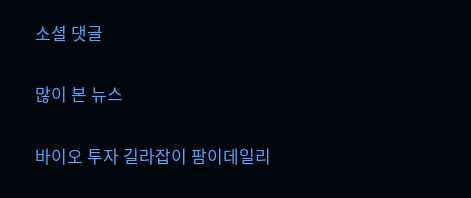소셜 댓글

많이 본 뉴스

바이오 투자 길라잡이 팜이데일리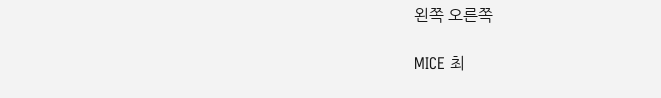왼쪽 오른쪽

MICE 최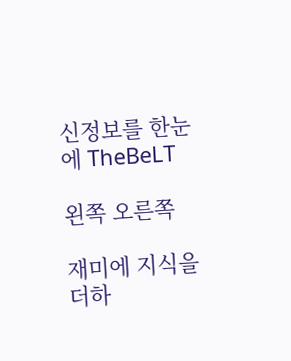신정보를 한눈에 TheBeLT

왼쪽 오른쪽

재미에 지식을 더하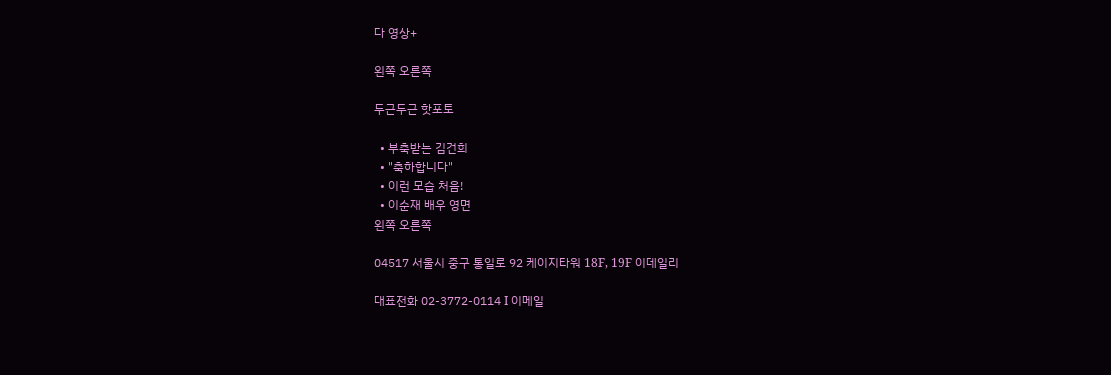다 영상+

왼쪽 오른쪽

두근두근 핫포토

  • 부축받는 김건희
  • "축하합니다"
  • 이런 모습 처음!
  • 이순재 배우 영면
왼쪽 오른쪽

04517 서울시 중구 통일로 92 케이지타워 18F, 19F 이데일리

대표전화 02-3772-0114 I 이메일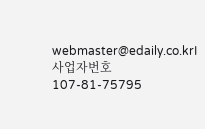webmaster@edaily.co.krI 사업자번호 107-81-75795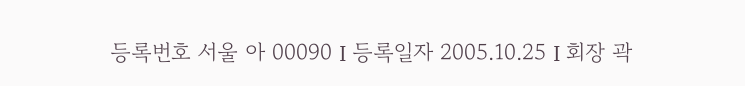등록번호 서울 아 00090 I 등록일자 2005.10.25 I 회장 곽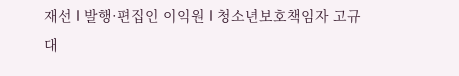재선 I 발행·편집인 이익원 I 청소년보호책임자 고규대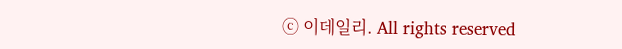ⓒ 이데일리. All rights reserved